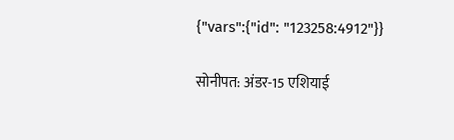{"vars":{"id": "123258:4912"}}

सोनीपत: अंडर-15 एशियाई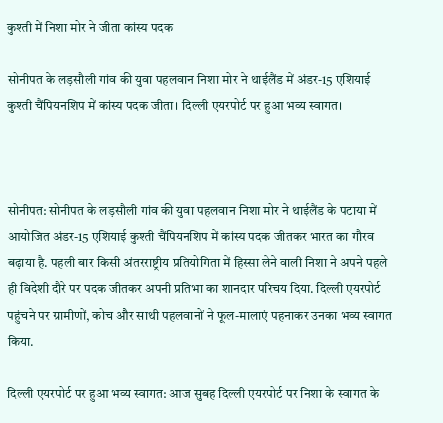कुश्ती में निशा मोर ने जीता कांस्य पदक

सोनीपत के लड़सौली गांव की युवा पहलवान निशा मोर ने थाईलैंड में अंडर-15 एशियाई कुश्ती चैंपियनशिप में कांस्य पदक जीता। दिल्ली एयरपोर्ट पर हुआ भव्य स्वागत।



सोनीपत: सोनीपत के लड़सौली गांव की युवा पहलवान निशा मोर ने थाईलैंड के पटाया में आयोजित अंडर-15 एशियाई कुश्ती चैंपियनशिप में कांस्य पदक जीतकर भारत का गौरव बढ़ाया है. पहली बार किसी अंतरराष्ट्रीय प्रतियोगिता में हिस्सा लेने वाली निशा ने अपने पहले ही विदेशी दौरे पर पदक जीतकर अपनी प्रतिभा का शानदार परिचय दिया. दिल्ली एयरपोर्ट पहुंचने पर ग्रामीणों, कोच और साथी पहलवानों ने फूल-मालाएं पहनाकर उनका भव्य स्वागत किया.

दिल्ली एयरपोर्ट पर हुआ भव्य स्वागत: आज सुबह दिल्ली एयरपोर्ट पर निशा के स्वागत के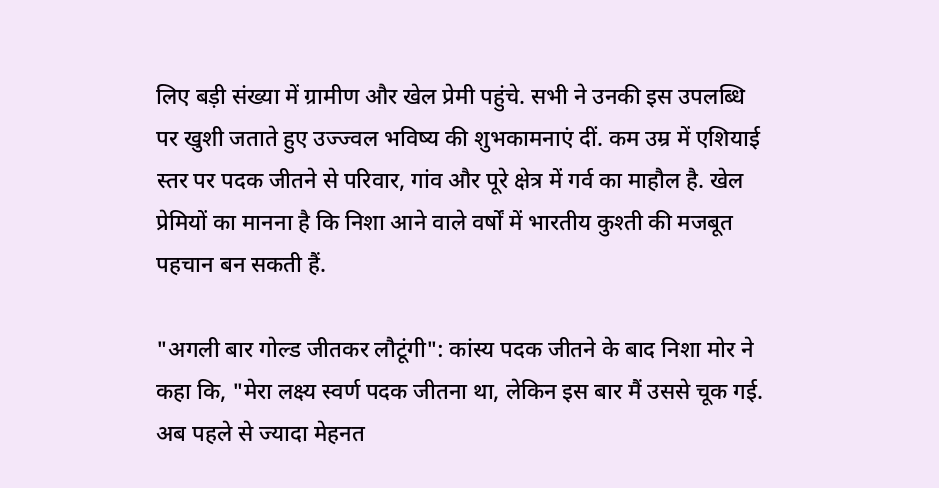लिए बड़ी संख्या में ग्रामीण और खेल प्रेमी पहुंचे. सभी ने उनकी इस उपलब्धि पर खुशी जताते हुए उज्ज्वल भविष्य की शुभकामनाएं दीं. कम उम्र में एशियाई स्तर पर पदक जीतने से परिवार, गांव और पूरे क्षेत्र में गर्व का माहौल है. खेल प्रेमियों का मानना है कि निशा आने वाले वर्षों में भारतीय कुश्ती की मजबूत पहचान बन सकती हैं.

"अगली बार गोल्ड जीतकर लौटूंगी": कांस्य पदक जीतने के बाद निशा मोर ने कहा कि, "मेरा लक्ष्य स्वर्ण पदक जीतना था, लेकिन इस बार मैं उससे चूक गई. अब पहले से ज्यादा मेहनत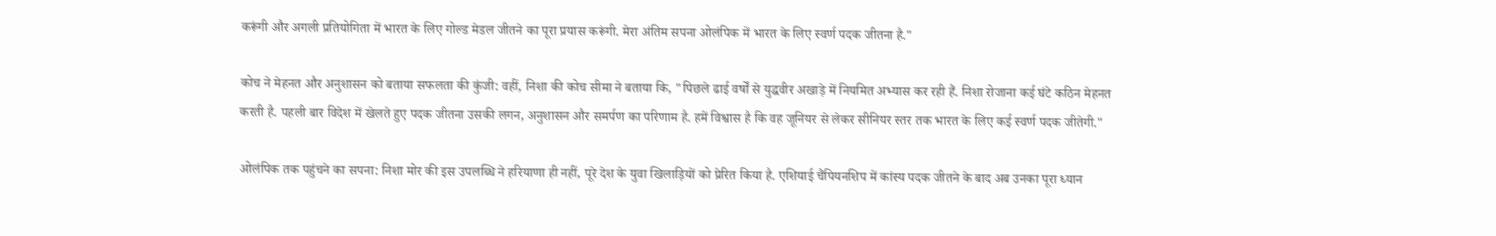करूंगी और अगली प्रतियोगिता में भारत के लिए गोल्ड मेडल जीतने का पूरा प्रयास करूंगी. मेरा अंतिम सपना ओलंपिक में भारत के लिए स्वर्ण पदक जीतना है."

कोच ने मेहनत और अनुशासन को बताया सफलता की कुंजी: वहीं, निशा की कोच सीमा ने बताया कि, "पिछले ढाई वर्षों से युद्धवीर अखाड़े में नियमित अभ्यास कर रही हैं. निशा रोजाना कई घंटे कठिन मेहनत करती है. पहली बार विदेश में खेलते हुए पदक जीतना उसकी लगन, अनुशासन और समर्पण का परिणाम है. हमें विश्वास है कि वह जूनियर से लेकर सीनियर स्तर तक भारत के लिए कई स्वर्ण पदक जीतेगी."

ओलंपिक तक पहुंचने का सपना: निशा मोर की इस उपलब्धि ने हरियाणा ही नहीं, पूरे देश के युवा खिलाड़ियों को प्रेरित किया है. एशियाई चैंपियनशिप में कांस्य पदक जीतने के बाद अब उनका पूरा ध्यान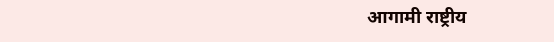आगामी राष्ट्रीय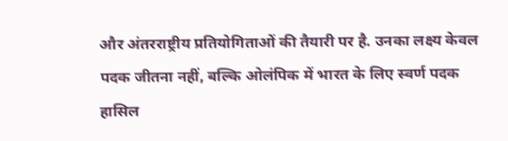और अंतरराष्ट्रीय प्रतियोगिताओं की तैयारी पर है. उनका लक्ष्य केवल पदक जीतना नहीं, बल्कि ओलंपिक में भारत के लिए स्वर्ण पदक हासिल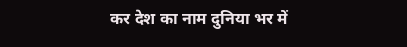कर देश का नाम दुनिया भर में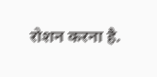रोशन करना है.